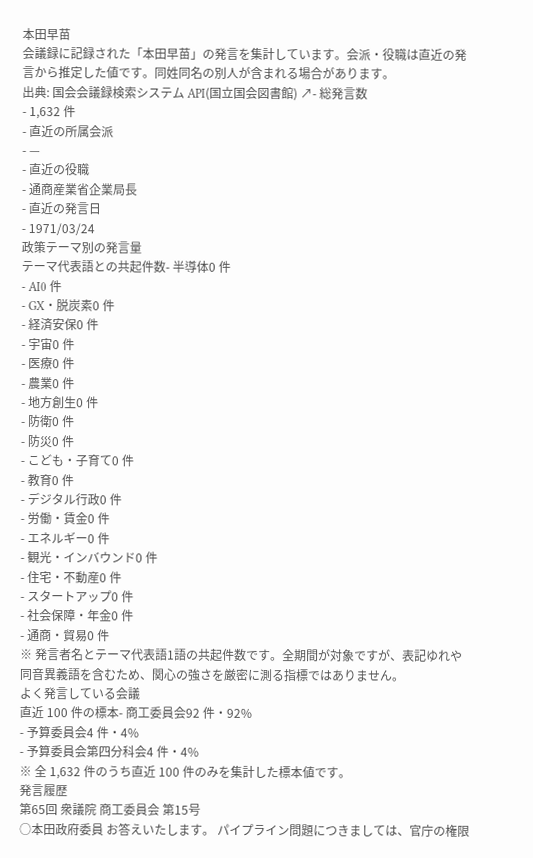本田早苗
会議録に記録された「本田早苗」の発言を集計しています。会派・役職は直近の発言から推定した値です。同姓同名の別人が含まれる場合があります。
出典: 国会会議録検索システム API(国立国会図書館) ↗- 総発言数
- 1,632 件
- 直近の所属会派
- —
- 直近の役職
- 通商産業省企業局長
- 直近の発言日
- 1971/03/24
政策テーマ別の発言量
テーマ代表語との共起件数- 半導体0 件
- AI0 件
- GX・脱炭素0 件
- 経済安保0 件
- 宇宙0 件
- 医療0 件
- 農業0 件
- 地方創生0 件
- 防衛0 件
- 防災0 件
- こども・子育て0 件
- 教育0 件
- デジタル行政0 件
- 労働・賃金0 件
- エネルギー0 件
- 観光・インバウンド0 件
- 住宅・不動産0 件
- スタートアップ0 件
- 社会保障・年金0 件
- 通商・貿易0 件
※ 発言者名とテーマ代表語1語の共起件数です。全期間が対象ですが、表記ゆれや 同音異義語を含むため、関心の強さを厳密に測る指標ではありません。
よく発言している会議
直近 100 件の標本- 商工委員会92 件・92%
- 予算委員会4 件・4%
- 予算委員会第四分科会4 件・4%
※ 全 1,632 件のうち直近 100 件のみを集計した標本値です。
発言履歴
第65回 衆議院 商工委員会 第15号
○本田政府委員 お答えいたします。 パイプライン問題につきましては、官庁の権限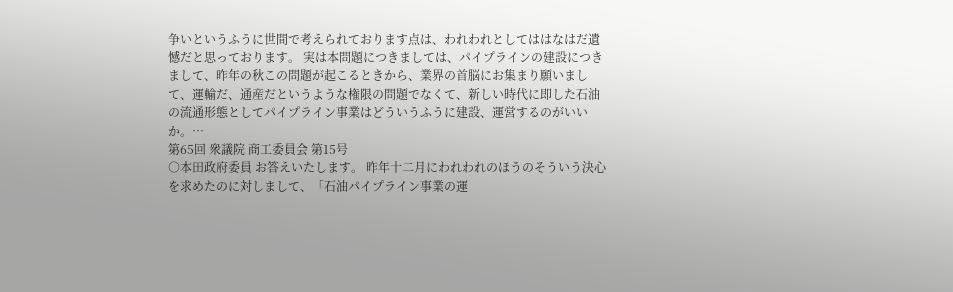争いというふうに世間で考えられております点は、われわれとしてははなはだ遺憾だと思っております。 実は本問題につきましては、パイプラインの建設につきまして、昨年の秋この問題が起こるときから、業界の首脳にお集まり願いまして、運輸だ、通産だというような権限の問題でなくて、新しい時代に即した石油の流通形態としてパイプライン事業はどういうふうに建設、運営するのがいいか。…
第65回 衆議院 商工委員会 第15号
○本田政府委員 お答えいたします。 昨年十二月にわれわれのほうのそういう決心を求めたのに対しまして、「石油パイプライン事業の運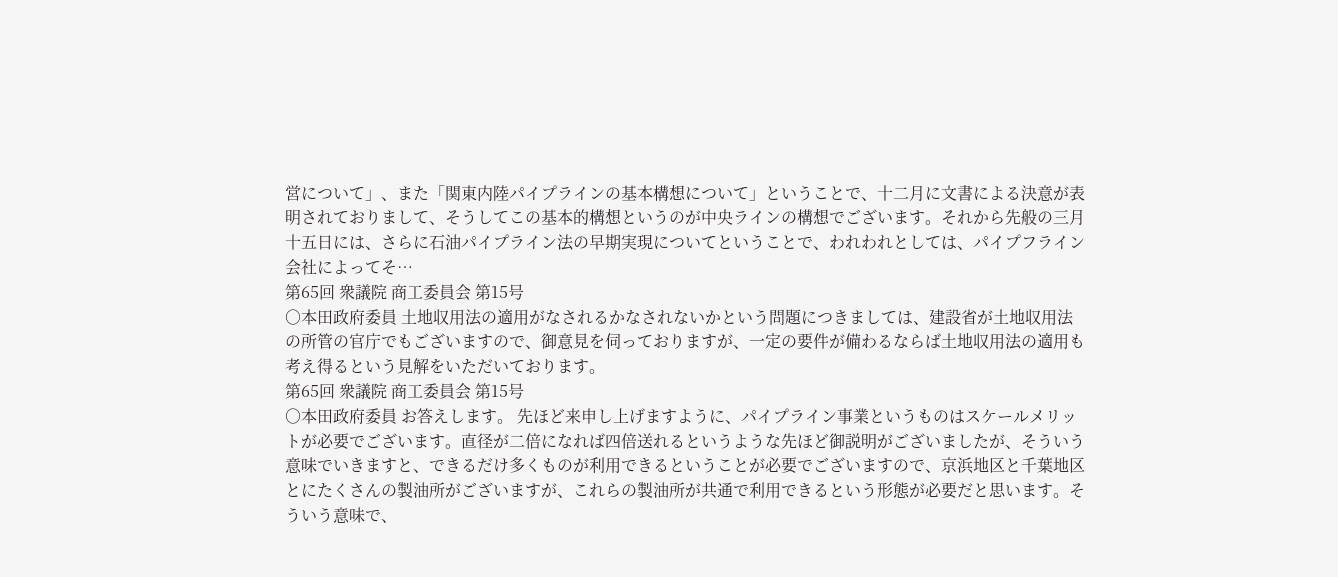営について」、また「関東内陸パイプラインの基本構想について」ということで、十二月に文書による決意が表明されておりまして、そうしてこの基本的構想というのが中央ラインの構想でございます。それから先般の三月十五日には、さらに石油パイプライン法の早期実現についてということで、われわれとしては、パイプフライン会社によってそ…
第65回 衆議院 商工委員会 第15号
○本田政府委員 土地収用法の適用がなされるかなされないかという問題につきましては、建設省が土地収用法の所管の官庁でもございますので、御意見を伺っておりますが、一定の要件が備わるならば土地収用法の適用も考え得るという見解をいただいております。
第65回 衆議院 商工委員会 第15号
○本田政府委員 お答えします。 先ほど来申し上げますように、パイプライン事業というものはスケールメリットが必要でございます。直径が二倍になれば四倍送れるというような先ほど御説明がございましたが、そういう意味でいきますと、できるだけ多くものが利用できるということが必要でございますので、京浜地区と千葉地区とにたくさんの製油所がございますが、これらの製油所が共通で利用できるという形態が必要だと思います。そういう意味で、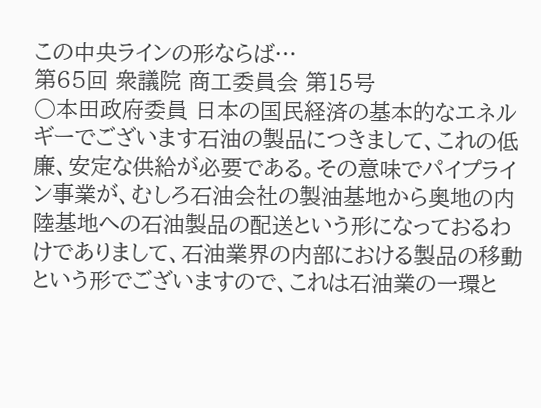この中央ラインの形ならば…
第65回 衆議院 商工委員会 第15号
○本田政府委員 日本の国民経済の基本的なエネルギーでございます石油の製品につきまして、これの低廉、安定な供給が必要である。その意味でパイプライン事業が、むしろ石油会社の製油基地から奥地の内陸基地への石油製品の配送という形になっておるわけでありまして、石油業界の内部における製品の移動という形でございますので、これは石油業の一環と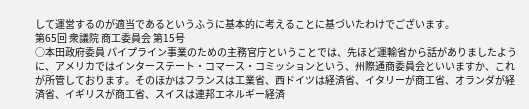して運営するのが適当であるというふうに基本的に考えることに基づいたわけでございます。
第65回 衆議院 商工委員会 第15号
○本田政府委員 パイプライン事業のための主務官庁ということでは、先ほど運輸省から話がありましたように、アメリカではインターステート・コマース・コミッションという、州際通商委員会といいますか、これが所管しております。そのほかはフランスは工業省、西ドイツは経済省、イタリーが商工省、オランダが経済省、イギリスが商工省、スイスは連邦エネルギー経済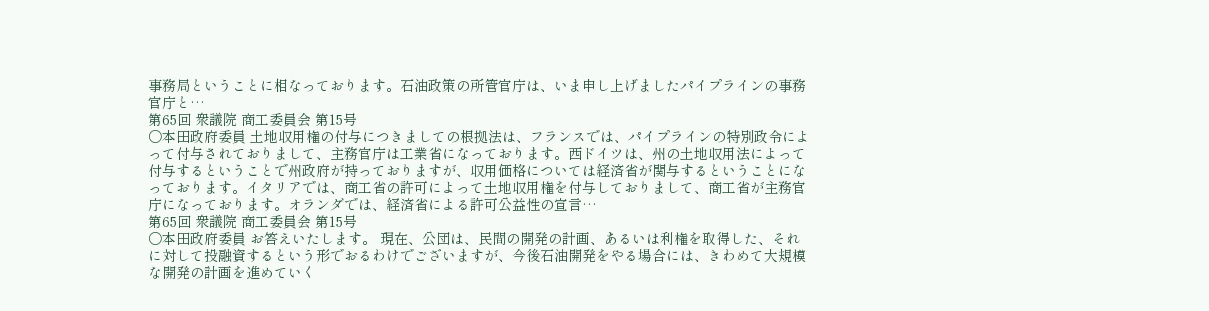事務局ということに相なっております。石油政策の所管官庁は、いま申し上げましたパイプラインの事務官庁と…
第65回 衆議院 商工委員会 第15号
○本田政府委員 土地収用権の付与につきましての根拠法は、フランスでは、パイプラインの特別政令によって付与されておりまして、主務官庁は工業省になっております。西ドイツは、州の土地収用法によって付与するということで州政府が持っておりますが、収用価格については経済省が関与するということになっております。イタリアでは、商工省の許可によって土地収用権を付与しておりまして、商工省が主務官庁になっております。オランダでは、経済省による許可公益性の宣言…
第65回 衆議院 商工委員会 第15号
○本田政府委員 お答えいたします。 現在、公団は、民間の開発の計画、あるいは利権を取得した、それに対して投融資するという形でおるわけでございますが、今後石油開発をやる場合には、きわめて大規模な開発の計画を進めていく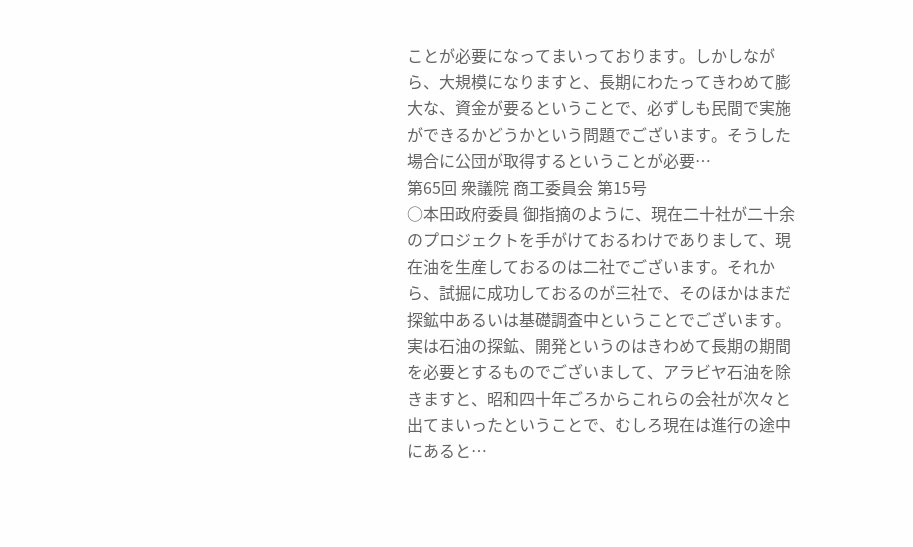ことが必要になってまいっております。しかしながら、大規模になりますと、長期にわたってきわめて膨大な、資金が要るということで、必ずしも民間で実施ができるかどうかという問題でございます。そうした場合に公団が取得するということが必要…
第65回 衆議院 商工委員会 第15号
○本田政府委員 御指摘のように、現在二十社が二十余のプロジェクトを手がけておるわけでありまして、現在油を生産しておるのは二社でございます。それから、試掘に成功しておるのが三社で、そのほかはまだ探鉱中あるいは基礎調査中ということでございます。実は石油の探鉱、開発というのはきわめて長期の期間を必要とするものでございまして、アラビヤ石油を除きますと、昭和四十年ごろからこれらの会社が次々と出てまいったということで、むしろ現在は進行の途中にあると…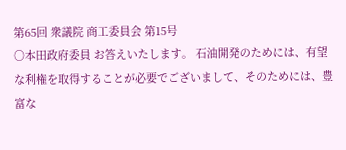第65回 衆議院 商工委員会 第15号
○本田政府委員 お答えいたします。 石油開発のためには、有望な利権を取得することが必要でございまして、そのためには、豊富な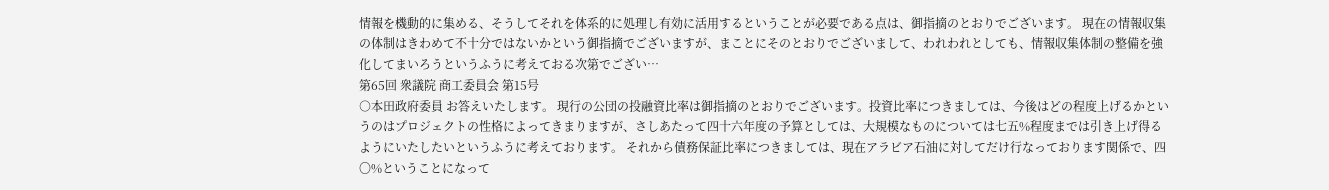情報を機動的に集める、そうしてそれを体系的に処理し有効に活用するということが必要である点は、御指摘のとおりでございます。 現在の情報収集の体制はきわめて不十分ではないかという御指摘でございますが、まことにそのとおりでございまして、われわれとしても、情報収集体制の整備を強化してまいろうというふうに考えておる次第でござい…
第65回 衆議院 商工委員会 第15号
○本田政府委員 お答えいたします。 現行の公団の投融資比率は御指摘のとおりでございます。投資比率につきましては、今後はどの程度上げるかというのはプロジェクトの性格によってきまりますが、さしあたって四十六年度の予算としては、大規模なものについては七五%程度までは引き上げ得るようにいたしたいというふうに考えております。 それから債務保証比率につきましては、現在アラビア石油に対してだけ行なっております関係で、四〇%ということになって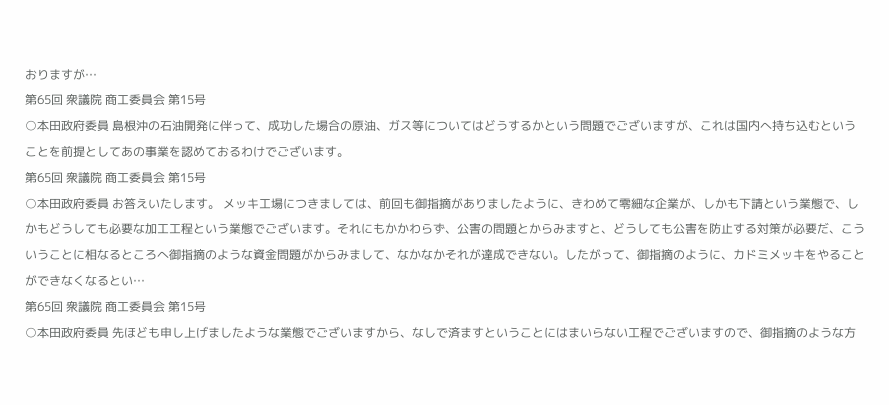おりますが…
第65回 衆議院 商工委員会 第15号
○本田政府委員 島根沖の石油開発に伴って、成功した場合の原油、ガス等についてはどうするかという問題でございますが、これは国内へ持ち込むということを前提としてあの事業を認めておるわけでございます。
第65回 衆議院 商工委員会 第15号
○本田政府委員 お答えいたします。 メッキ工場につきましては、前回も御指摘がありましたように、きわめて零細な企業が、しかも下請という業態で、しかもどうしても必要な加工工程という業態でございます。それにもかかわらず、公害の問題とからみますと、どうしても公害を防止する対策が必要だ、こういうことに相なるところへ御指摘のような資金問題がからみまして、なかなかそれが達成できない。したがって、御指摘のように、カドミメッキをやることができなくなるとい…
第65回 衆議院 商工委員会 第15号
○本田政府委員 先ほども申し上げましたような業態でございますから、なしで済ますということにはまいらない工程でございますので、御指摘のような方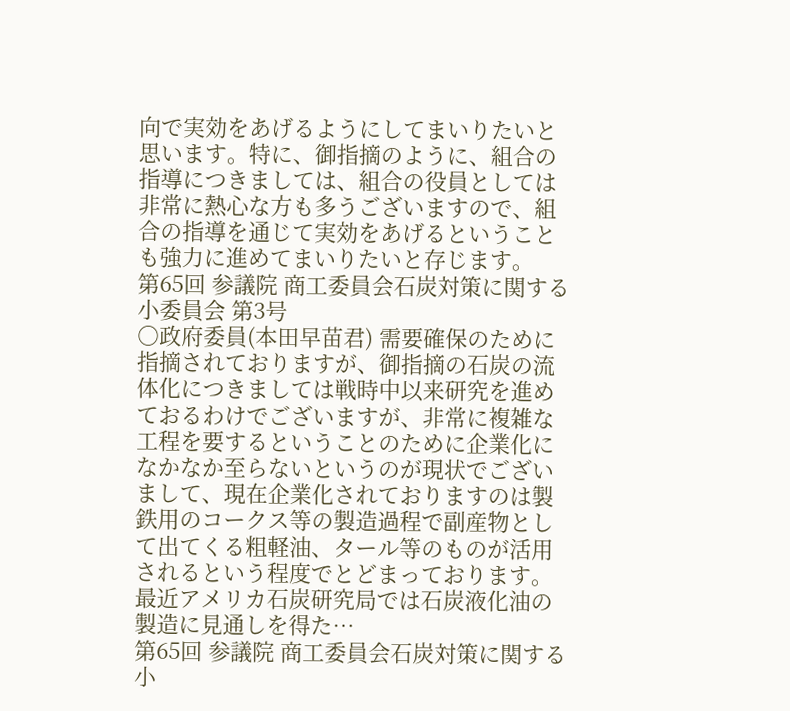向で実効をあげるようにしてまいりたいと思います。特に、御指摘のように、組合の指導につきましては、組合の役員としては非常に熱心な方も多うございますので、組合の指導を通じて実効をあげるということも強力に進めてまいりたいと存じます。
第65回 参議院 商工委員会石炭対策に関する小委員会 第3号
○政府委員(本田早苗君) 需要確保のために指摘されておりますが、御指摘の石炭の流体化につきましては戦時中以来研究を進めておるわけでございますが、非常に複雑な工程を要するということのために企業化になかなか至らないというのが現状でございまして、現在企業化されておりますのは製鉄用のコークス等の製造過程で副産物として出てくる粗軽油、タール等のものが活用されるという程度でとどまっております。最近アメリカ石炭研究局では石炭液化油の製造に見通しを得た…
第65回 参議院 商工委員会石炭対策に関する小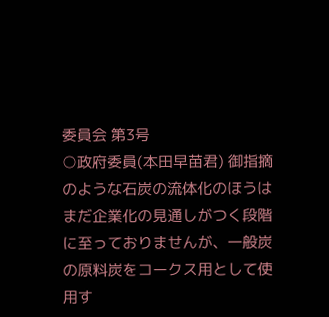委員会 第3号
○政府委員(本田早苗君) 御指摘のような石炭の流体化のほうはまだ企業化の見通しがつく段階に至っておりませんが、一般炭の原料炭をコークス用として使用す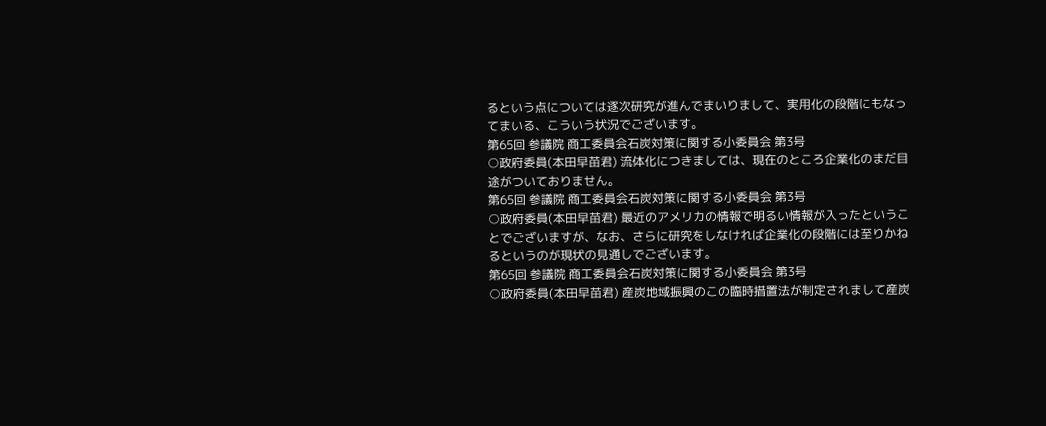るという点については逐次研究が進んでまいりまして、実用化の段階にもなってまいる、こういう状況でございます。
第65回 参議院 商工委員会石炭対策に関する小委員会 第3号
○政府委員(本田早苗君) 流体化につきましては、現在のところ企業化のまだ目途がついておりません。
第65回 参議院 商工委員会石炭対策に関する小委員会 第3号
○政府委員(本田早苗君) 最近のアメリカの情報で明るい情報が入ったということでございますが、なお、さらに研究をしなければ企業化の段階には至りかねるというのが現状の見通しでございます。
第65回 参議院 商工委員会石炭対策に関する小委員会 第3号
○政府委員(本田早苗君) 産炭地域振興のこの臨時措置法が制定されまして産炭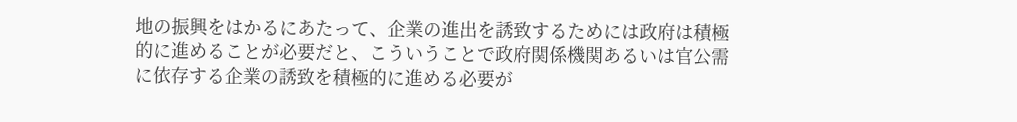地の振興をはかるにあたって、企業の進出を誘致するためには政府は積極的に進めることが必要だと、こういうことで政府関係機関あるいは官公需に依存する企業の誘致を積極的に進める必要が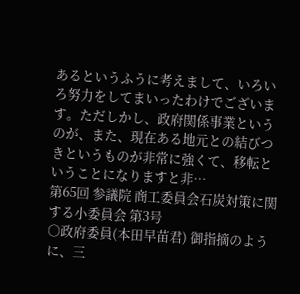あるというふうに考えまして、いろいろ努力をしてまいったわけでございます。ただしかし、政府関係事業というのが、また、現在ある地元との結びつきというものが非常に強くて、移転ということになりますと非…
第65回 参議院 商工委員会石炭対策に関する小委員会 第3号
○政府委員(本田早苗君) 御指摘のように、三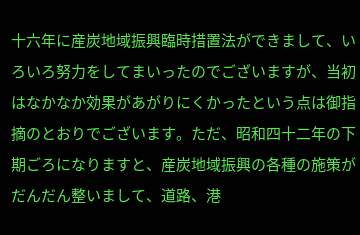十六年に産炭地域振興臨時措置法ができまして、いろいろ努力をしてまいったのでございますが、当初はなかなか効果があがりにくかったという点は御指摘のとおりでございます。ただ、昭和四十二年の下期ごろになりますと、産炭地域振興の各種の施策がだんだん整いまして、道路、港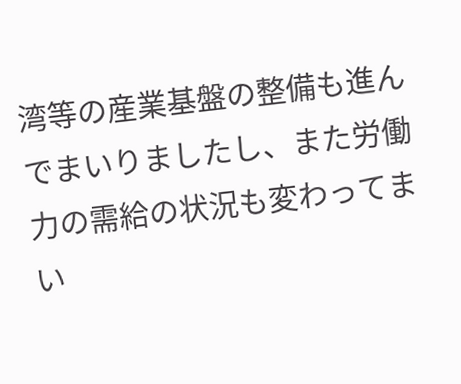湾等の産業基盤の整備も進んでまいりましたし、また労働力の需給の状況も変わってまい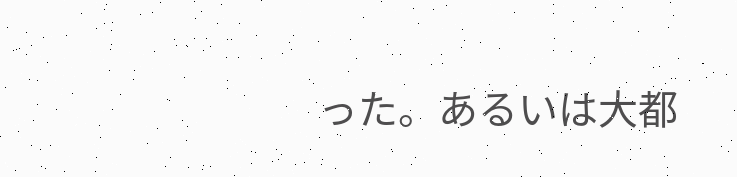った。あるいは大都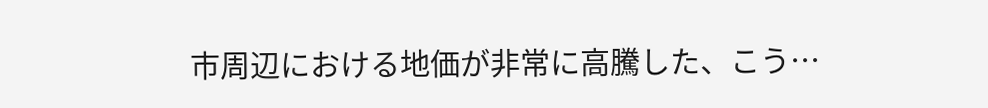市周辺における地価が非常に高騰した、こう…